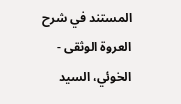المستند في شرح العروة الوثقى - الخوئي، السيد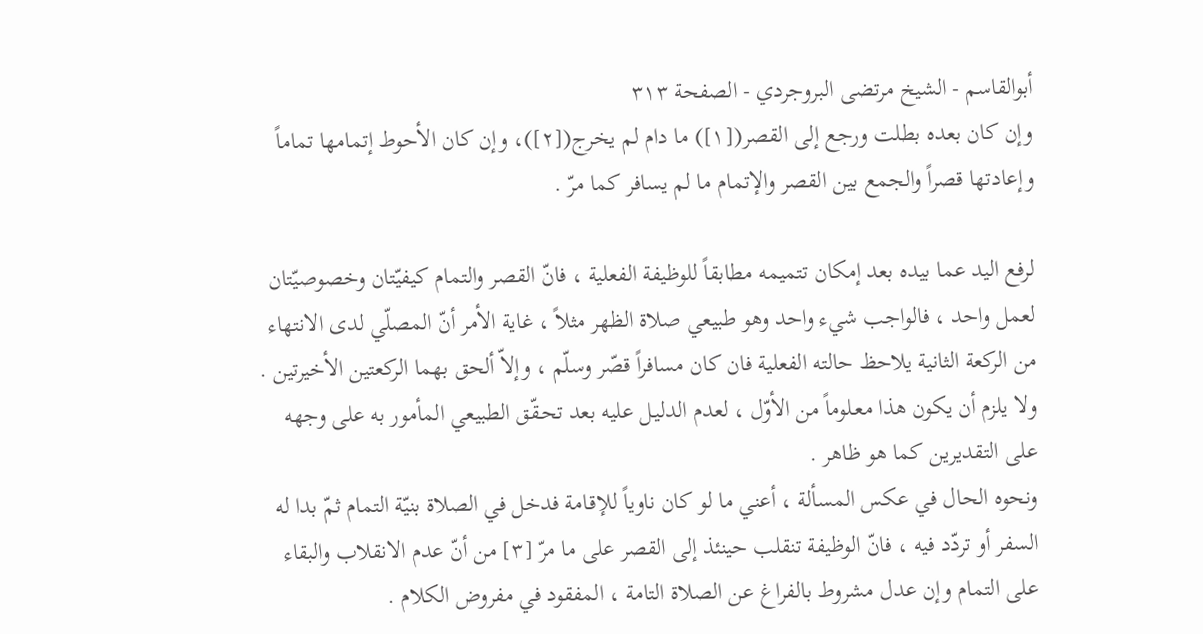أبوالقاسم - الشيخ مرتضى البروجردي - الصفحة ٣١٣
وإن كان بعده بطلت ورجع إلى القصر([١]) ما دام لم يخرج([٢])، وإن كان الأحوط إتمامها تماماً وإعادتها قصراً والجمع بين القصر والإتمام ما لم يسافر كما مرّ .

لرفع اليد عما بيده بعد إمكان تتميمه مطابقاً للوظيفة الفعلية ، فانّ القصر والتمام كيفيّتان وخصوصيّتان لعمل واحد ، فالواجب شيء واحد وهو طبيعي صلاة الظهر مثلاً ، غاية الأمر أنّ المصلّي لدى الانتهاء من الركعة الثانية يلاحظ حالته الفعلية فان كان مسافراً قصّر وسلّم ، وإلاّ ألحق بهما الركعتين الأخيرتين .
ولا يلزم أن يكون هذا معـلوماً من الأوّل ، لعدم الدليـل عليه بعد تحـقّق الطبيعي المأمور به على وجهه على التقديرين كما هو ظاهر .
ونحوه الحال في عكس المسألة ، أعني ما لو كان ناوياً للإقـامة فدخل في الصلاة بنيّة التمام ثمّ بدا له السفر أو تردّد فيه ، فانّ الوظيفة تنقلب حينئذ إلى القصر على ما مرّ [٣] من أنّ عدم الانقلاب والبقاء على التمام وإن عدل مشروط بالفراغ عن الصلاة التامة ، المفقود في مفروض الكلام .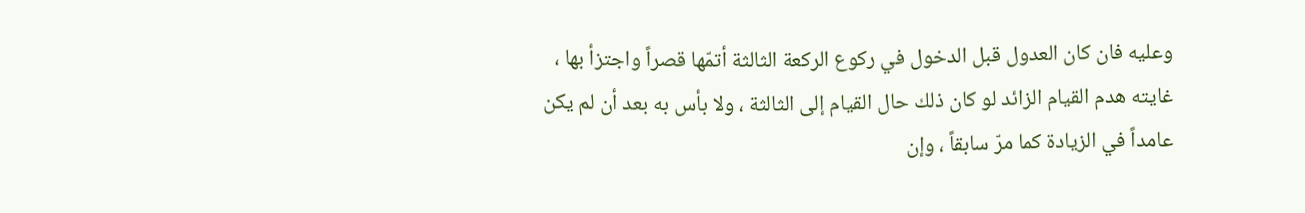وعليه فان كان العدول قبل الدخول في ركوع الركعة الثالثة أتمّها قصراً واجتزأ بها ، غايته هدم القيام الزائد لو كان ذلك حال القيام إلى الثالثة ، ولا بأس به بعد أن لم يكن عامداً في الزيادة كما مرّ سابقاً ، وإن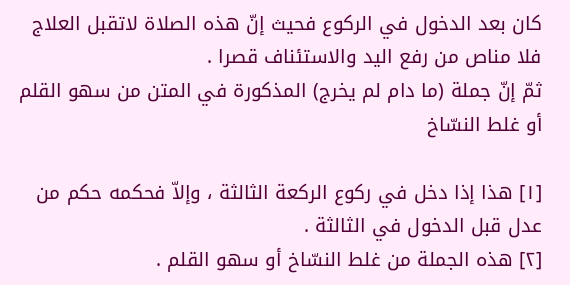كان بعد الدخول في الركوع فحيث إنّ هذه الصلاة لاتقبل العلاج فلا مناص من رفع اليد والاستئناف قصرا .
ثمّ إنّ جملة (ما دام لم يخرج) المذكورة في المتن من سهو القلم أو غلط النسّاخ

[١] هذا إذا دخل في ركوع الركعة الثالثة ، وإلاّ فحكمه حكم من عدل قبل الدخول في الثالثة .
[٢] هذه الجملة من غلط النسّاخ أو سهو القلم .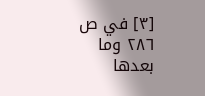[٣] في ص ٢٨٦ وما بعدها